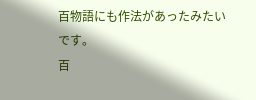百物語にも作法があったみたいです。
百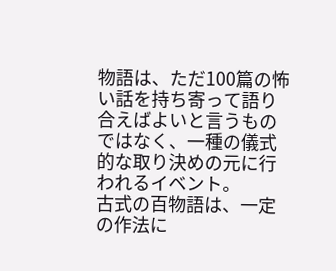物語は、ただ100篇の怖い話を持ち寄って語り合えばよいと言うものではなく、一種の儀式的な取り決めの元に行われるイベント。
古式の百物語は、一定の作法に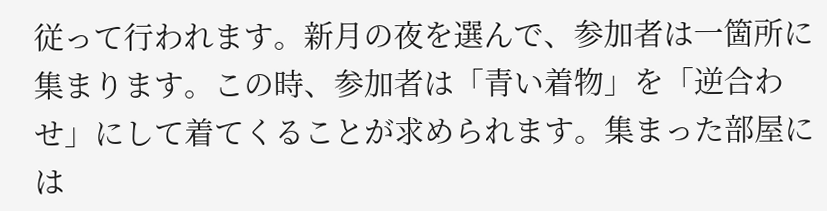従って行われます。新月の夜を選んで、参加者は一箇所に集まります。この時、参加者は「青い着物」を「逆合わせ」にして着てくることが求められます。集まった部屋には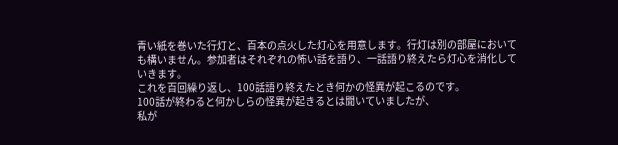青い紙を巻いた行灯と、百本の点火した灯心を用意します。行灯は別の部屋においても構いません。参加者はそれぞれの怖い話を語り、一話語り終えたら灯心を消化していきます。
これを百回繰り返し、100話語り終えたとき何かの怪異が起こるのです。
100話が終わると何かしらの怪異が起きるとは聞いていましたが、
私が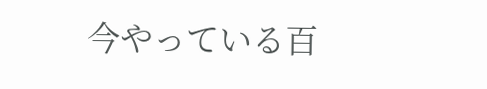今やっている百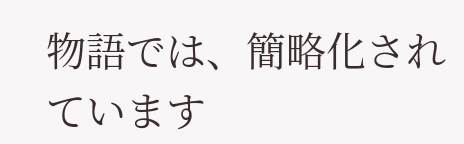物語では、簡略化されています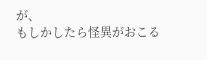が、
もしかしたら怪異がおこる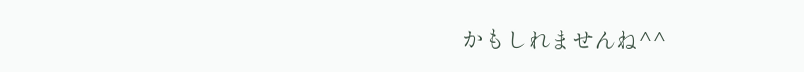かもしれませんね^^